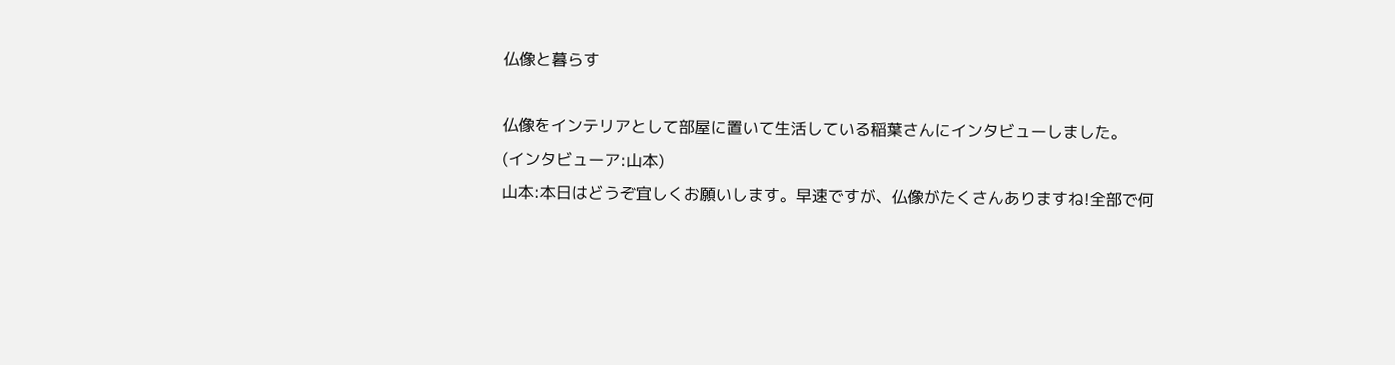仏像と暮らす

仏像をインテリアとして部屋に置いて生活している稲葉さんにインタビューしました。
(インタビューア:山本)
山本:本日はどうぞ宜しくお願いします。早速ですが、仏像がたくさんありますね!全部で何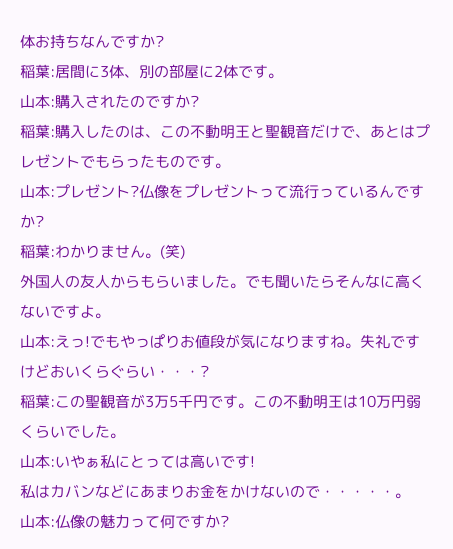体お持ちなんですか?
稲葉:居間に3体、別の部屋に2体です。
山本:購入されたのですか?
稲葉:購入したのは、この不動明王と聖観音だけで、あとはプレゼントでもらったものです。
山本:プレゼント?仏像をプレゼントって流行っているんですか?
稲葉:わかりません。(笑)
外国人の友人からもらいました。でも聞いたらそんなに高くないですよ。
山本:えっ!でもやっぱりお値段が気になりますね。失礼ですけどおいくらぐらい・・・?
稲葉:この聖観音が3万5千円です。この不動明王は10万円弱くらいでした。
山本:いやぁ私にとっては高いです!
私はカバンなどにあまりお金をかけないので・・・・・。
山本:仏像の魅力って何ですか?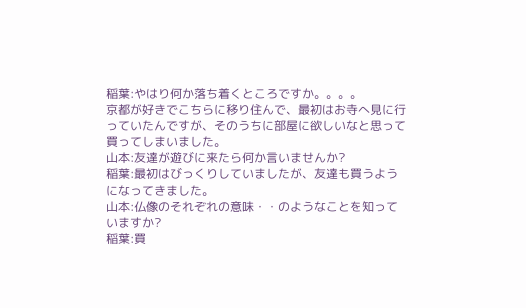稲葉:やはり何か落ち着くところですか。。。。
京都が好きでこちらに移り住んで、最初はお寺へ見に行っていたんですが、そのうちに部屋に欲しいなと思って買ってしまいました。
山本:友達が遊びに来たら何か言いませんか?
稲葉:最初はびっくりしていましたが、友達も買うようになってきました。
山本:仏像のそれぞれの意味・・のようなことを知っていますか?
稲葉:買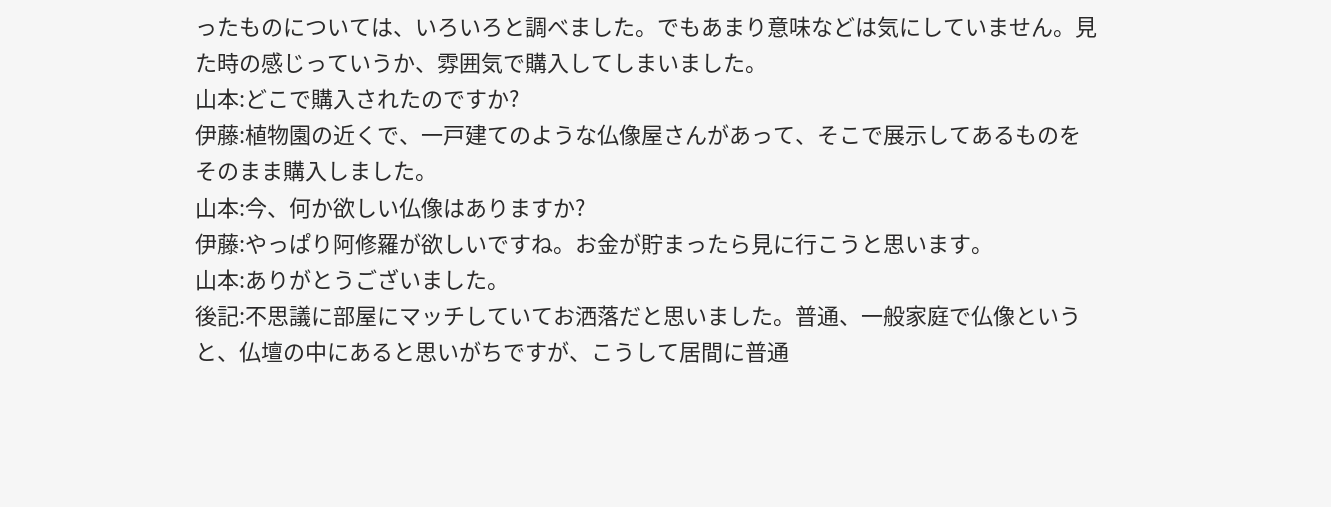ったものについては、いろいろと調べました。でもあまり意味などは気にしていません。見た時の感じっていうか、雰囲気で購入してしまいました。
山本:どこで購入されたのですか?
伊藤:植物園の近くで、一戸建てのような仏像屋さんがあって、そこで展示してあるものをそのまま購入しました。
山本:今、何か欲しい仏像はありますか?
伊藤:やっぱり阿修羅が欲しいですね。お金が貯まったら見に行こうと思います。
山本:ありがとうございました。
後記:不思議に部屋にマッチしていてお洒落だと思いました。普通、一般家庭で仏像というと、仏壇の中にあると思いがちですが、こうして居間に普通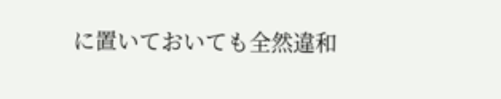に置いておいても全然違和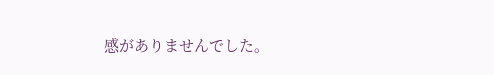感がありませんでした。